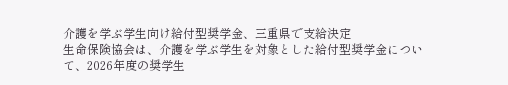介護を学ぶ学生向け給付型奨学金、三重県で支給決定
生命保険協会は、介護を学ぶ学生を対象とした給付型奨学金について、2026年度の奨学生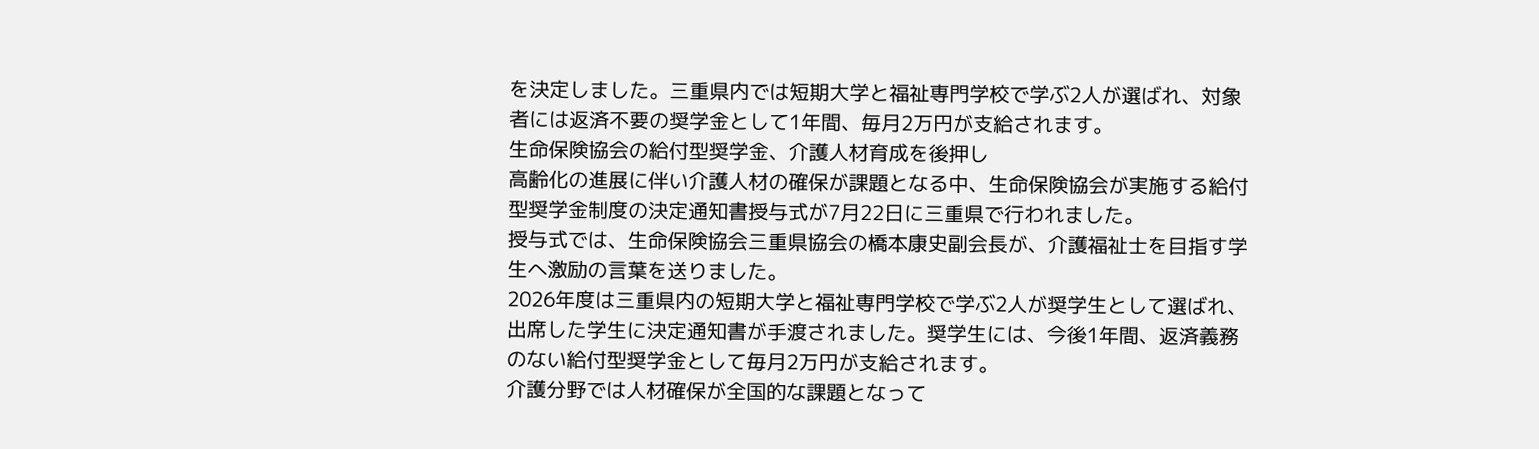を決定しました。三重県内では短期大学と福祉専門学校で学ぶ2人が選ばれ、対象者には返済不要の奨学金として1年間、毎月2万円が支給されます。
生命保険協会の給付型奨学金、介護人材育成を後押し
高齢化の進展に伴い介護人材の確保が課題となる中、生命保険協会が実施する給付型奨学金制度の決定通知書授与式が7月22日に三重県で行われました。
授与式では、生命保険協会三重県協会の橋本康史副会長が、介護福祉士を目指す学生へ激励の言葉を送りました。
2026年度は三重県内の短期大学と福祉専門学校で学ぶ2人が奨学生として選ばれ、出席した学生に決定通知書が手渡されました。奨学生には、今後1年間、返済義務のない給付型奨学金として毎月2万円が支給されます。
介護分野では人材確保が全国的な課題となって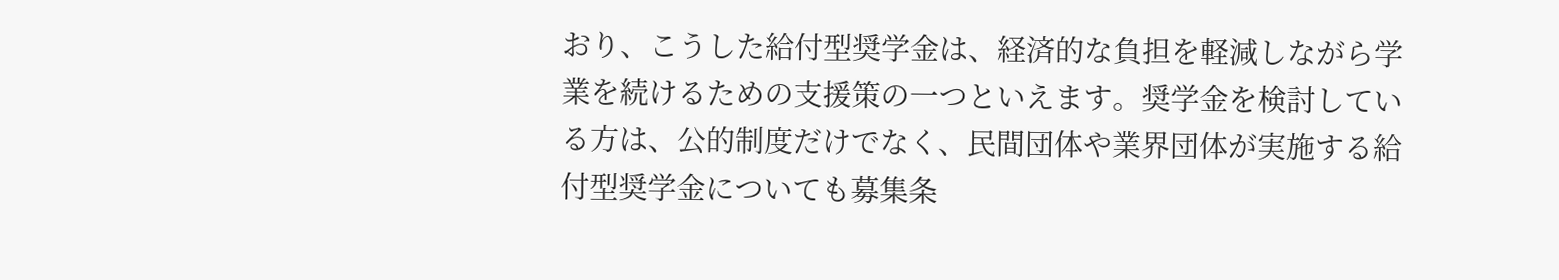おり、こうした給付型奨学金は、経済的な負担を軽減しながら学業を続けるための支援策の一つといえます。奨学金を検討している方は、公的制度だけでなく、民間団体や業界団体が実施する給付型奨学金についても募集条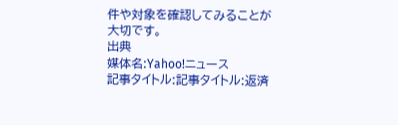件や対象を確認してみることが大切です。
出典
媒体名:Yahoo!ニュース
記事タイトル:記事タイトル:返済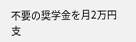不要の奨学金を月2万円支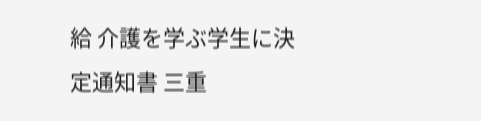給 介護を学ぶ学生に決定通知書 三重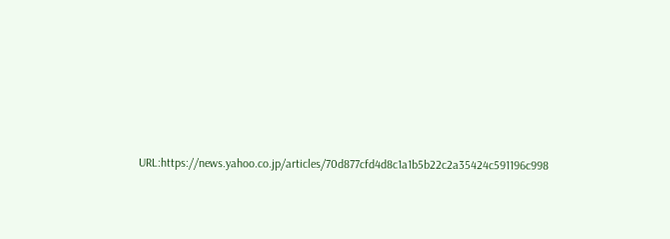URL:https://news.yahoo.co.jp/articles/70d877cfd4d8c1a1b5b22c2a35424c591196c998